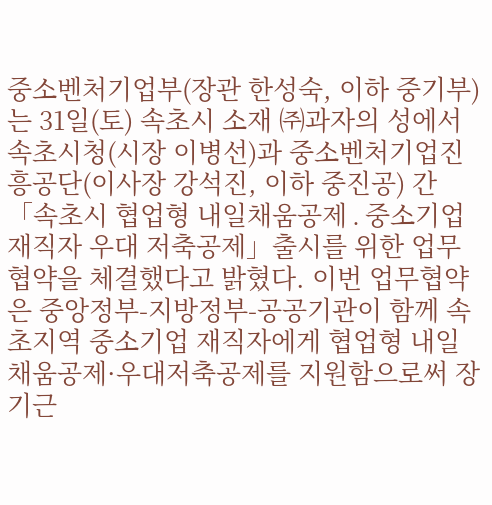중소벤처기업부(장관 한성숙, 이하 중기부)는 31일(토) 속초시 소재 ㈜과자의 성에서 속초시청(시장 이병선)과 중소벤처기업진흥공단(이사장 강석진, 이하 중진공) 간「속초시 협업형 내일채움공제․중소기업 재직자 우대 저축공제」출시를 위한 업무협약을 체결했다고 밝혔다. 이번 업무협약은 중앙정부-지방정부-공공기관이 함께 속초지역 중소기업 재직자에게 협업형 내일채움공제·우대저축공제를 지원함으로써 장기근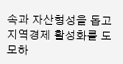속과 자산형성을 돕고 지역경제 활성화를 도모하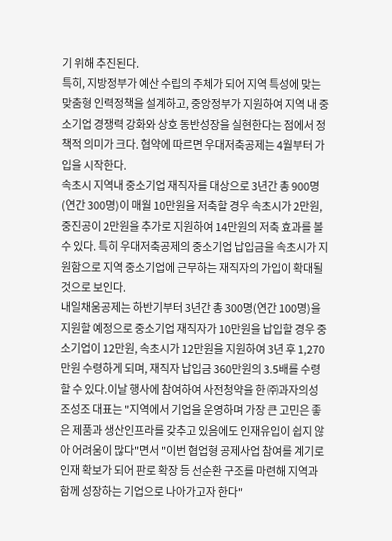기 위해 추진된다.
특히, 지방정부가 예산 수립의 주체가 되어 지역 특성에 맞는 맞춤형 인력정책을 설계하고, 중앙정부가 지원하여 지역 내 중소기업 경쟁력 강화와 상호 동반성장을 실현한다는 점에서 정책적 의미가 크다. 협약에 따르면 우대저축공제는 4월부터 가입을 시작한다.
속초시 지역내 중소기업 재직자를 대상으로 3년간 총 900명(연간 300명)이 매월 10만원을 저축할 경우 속초시가 2만원, 중진공이 2만원을 추가로 지원하여 14만원의 저축 효과를 볼 수 있다. 특히 우대저축공제의 중소기업 납입금을 속초시가 지원함으로 지역 중소기업에 근무하는 재직자의 가입이 확대될 것으로 보인다.
내일채움공제는 하반기부터 3년간 총 300명(연간 100명)을 지원할 예정으로 중소기업 재직자가 10만원을 납입할 경우 중소기업이 12만원, 속초시가 12만원을 지원하여 3년 후 1,270만원 수령하게 되며, 재직자 납입금 360만원의 3.5배를 수령할 수 있다.이날 행사에 참여하여 사전청약을 한 ㈜과자의성 조성조 대표는 "지역에서 기업을 운영하며 가장 큰 고민은 좋은 제품과 생산인프라를 갖추고 있음에도 인재유입이 쉽지 않아 어려움이 많다"면서 "이번 협업형 공제사업 참여를 계기로 인재 확보가 되어 판로 확장 등 선순환 구조를 마련해 지역과 함께 성장하는 기업으로 나아가고자 한다"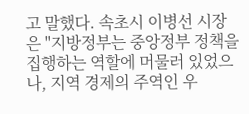고 말했다. 속초시 이병선 시장은 "지방정부는 중앙정부 정책을 집행하는 역할에 머물러 있었으나, 지역 경제의 주역인 우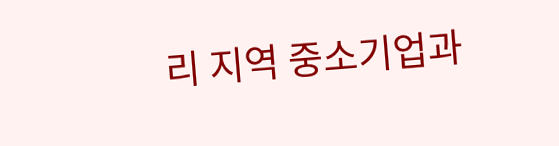리 지역 중소기업과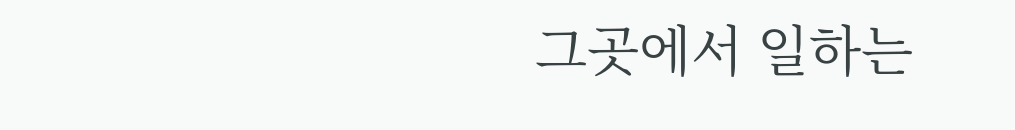그곳에서 일하는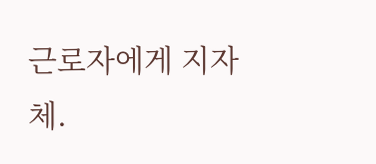근로자에게 지자체.